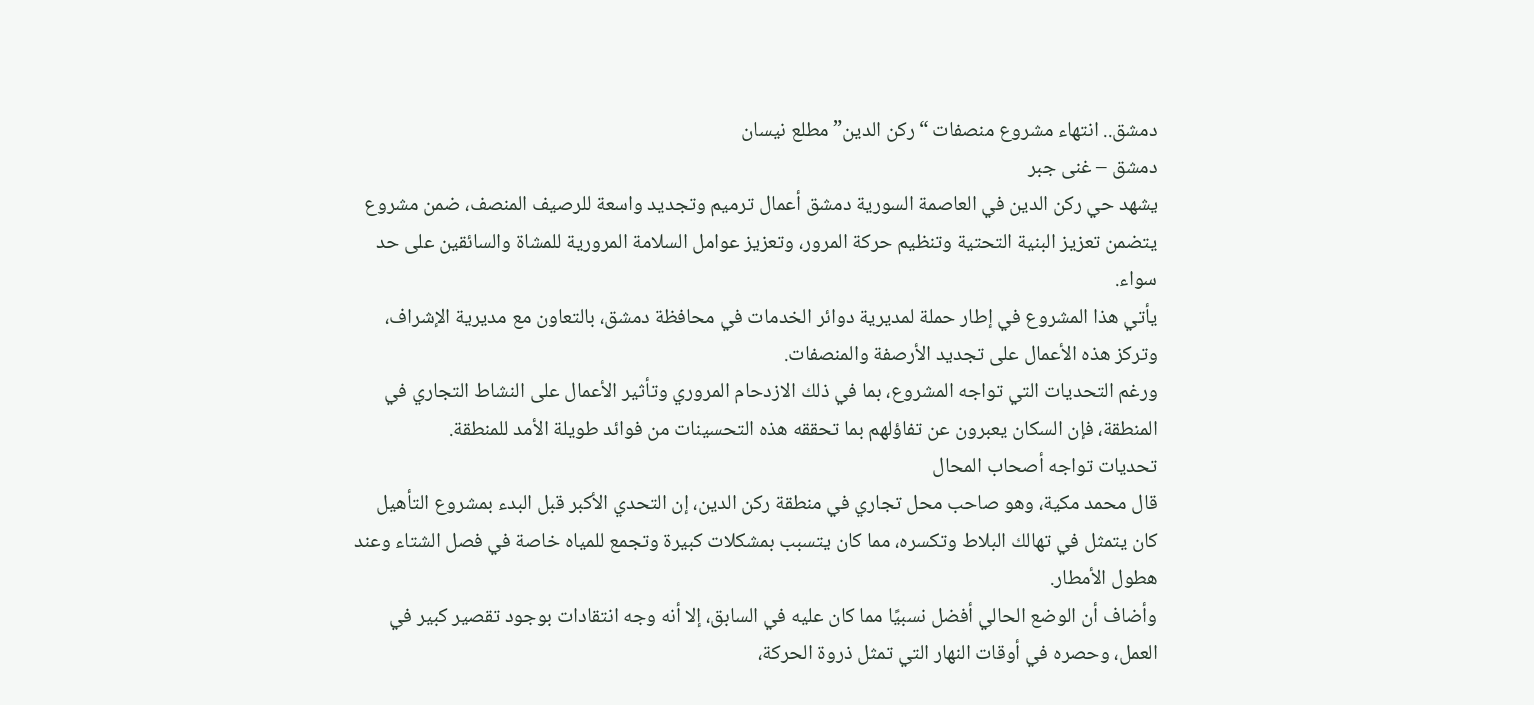دمشق.. انتهاء مشروع منصفات “ركن الدين” مطلع نيسان
دمشق – غنى جبر
يشهد حي ركن الدين في العاصمة السورية دمشق أعمال ترميم وتجديد واسعة للرصيف المنصف، ضمن مشروع يتضمن تعزيز البنية التحتية وتنظيم حركة المرور، وتعزيز عوامل السلامة المرورية للمشاة والسائقين على حد سواء.
يأتي هذا المشروع في إطار حملة لمديرية دوائر الخدمات في محافظة دمشق، بالتعاون مع مديرية الإشراف، وتركز هذه الأعمال على تجديد الأرصفة والمنصفات.
ورغم التحديات التي تواجه المشروع، بما في ذلك الازدحام المروري وتأثير الأعمال على النشاط التجاري في المنطقة، فإن السكان يعبرون عن تفاؤلهم بما تحققه هذه التحسينات من فوائد طويلة الأمد للمنطقة.
تحديات تواجه أصحاب المحال
قال محمد مكية، وهو صاحب محل تجاري في منطقة ركن الدين، إن التحدي الأكبر قبل البدء بمشروع التأهيل كان يتمثل في تهالك البلاط وتكسره، مما كان يتسبب بمشكلات كبيرة وتجمع للمياه خاصة في فصل الشتاء وعند هطول الأمطار.
وأضاف أن الوضع الحالي أفضل نسبيًا مما كان عليه في السابق، إلا أنه وجه انتقادات بوجود تقصير كبير في العمل، وحصره في أوقات النهار التي تمثل ذروة الحركة،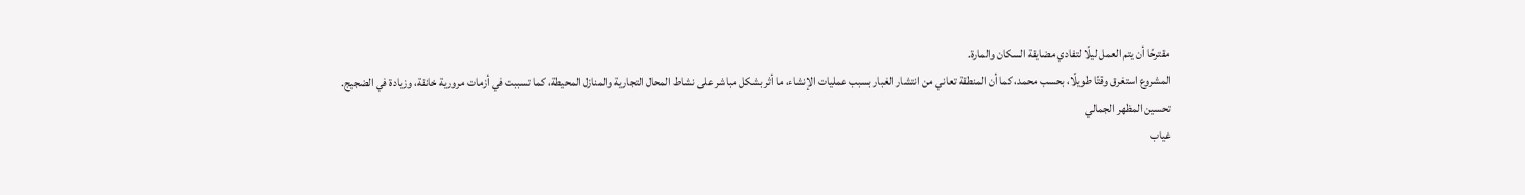مقترحًا أن يتم العمل ليلًا لتفادي مضايقة السكان والمارة.
المشروع استغرق وقتًا طويلًا، بحسب محمد، كما أن المنطقة تعاني من انتشار الغبار بسبب عمليات الإنشاء، ما أثر بشكل مباشر على نشاط المحال التجارية والمنازل المحيطة، كما تسببت في أزمات مرورية خانقة، وزيادة في الضجيج.
تحسين المظهر الجمالي
غياب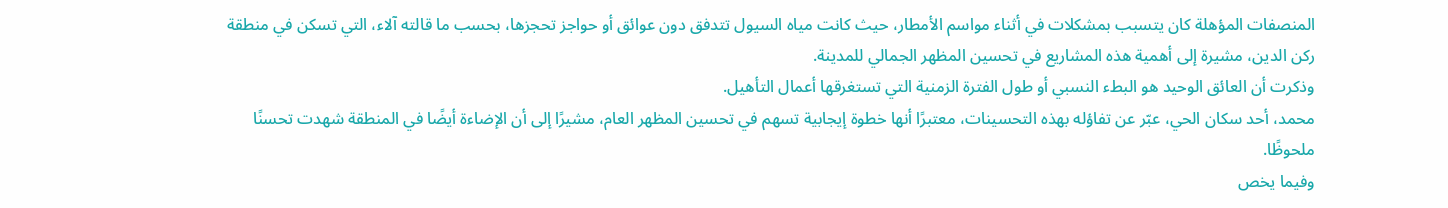المنصفات المؤهلة كان يتسبب بمشكلات في أثناء مواسم الأمطار، حيث كانت مياه السيول تتدفق دون عوائق أو حواجز تحجزها، بحسب ما قالته آلاء، التي تسكن في منطقة ركن الدين، مشيرة إلى أهمية هذه المشاريع في تحسين المظهر الجمالي للمدينة.
وذكرت أن العائق الوحيد هو البطء النسبي أو طول الفترة الزمنية التي تستغرقها أعمال التأهيل.
محمد، أحد سكان الحي، عبّر عن تفاؤله بهذه التحسينات، معتبرًا أنها خطوة إيجابية تسهم في تحسين المظهر العام، مشيرًا إلى أن الإضاءة أيضًا في المنطقة شهدت تحسنًا ملحوظًا.
وفيما يخص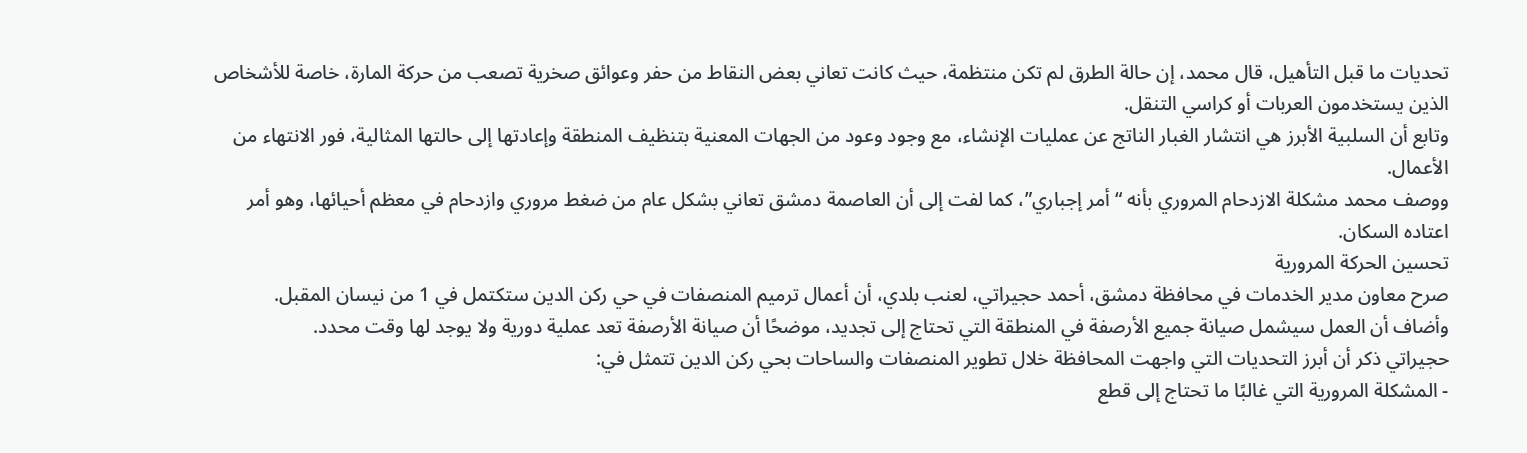تحديات ما قبل التأهيل، قال محمد، إن حالة الطرق لم تكن منتظمة، حيث كانت تعاني بعض النقاط من حفر وعوائق صخرية تصعب من حركة المارة، خاصة للأشخاص الذين يستخدمون العربات أو كراسي التنقل.
وتابع أن السلبية الأبرز هي انتشار الغبار الناتج عن عمليات الإنشاء، مع وجود وعود من الجهات المعنية بتنظيف المنطقة وإعادتها إلى حالتها المثالية، فور الانتهاء من الأعمال.
ووصف محمد مشكلة الازدحام المروري بأنه “أمر إجباري”، كما لفت إلى أن العاصمة دمشق تعاني بشكل عام من ضغط مروري وازدحام في معظم أحيائها، وهو أمر اعتاده السكان.
تحسين الحركة المرورية
صرح معاون مدير الخدمات في محافظة دمشق، أحمد حجيراتي، لعنب بلدي، أن أعمال ترميم المنصفات في حي ركن الدين ستكتمل في 1 من نيسان المقبل.
وأضاف أن العمل سيشمل صيانة جميع الأرصفة في المنطقة التي تحتاج إلى تجديد، موضحًا أن صيانة الأرصفة تعد عملية دورية ولا يوجد لها وقت محدد.
حجيراتي ذكر أن أبرز التحديات التي واجهت المحافظة خلال تطوير المنصفات والساحات بحي ركن الدين تتمثل في:
- المشكلة المرورية التي غالبًا ما تحتاج إلى قطع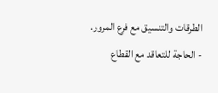الطرقات والتنسيق مع فرع المرور.
- الحاجة للتعاقد مع القطاع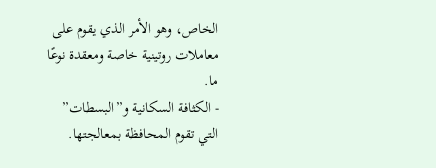الخاص، وهو الأمر الذي يقوم على معاملات روتينية خاصة ومعقدة نوعًا ما.
- الكثافة السكانية و”البسطات” التي تقوم المحافظة بمعالجتها.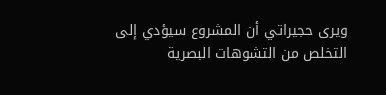ويرى حجيراتي أن المشروع سيؤدي إلى التخلص من التشوهات البصرية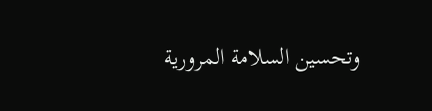وتحسين السلامة المرورية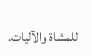للمشاة والآليات.